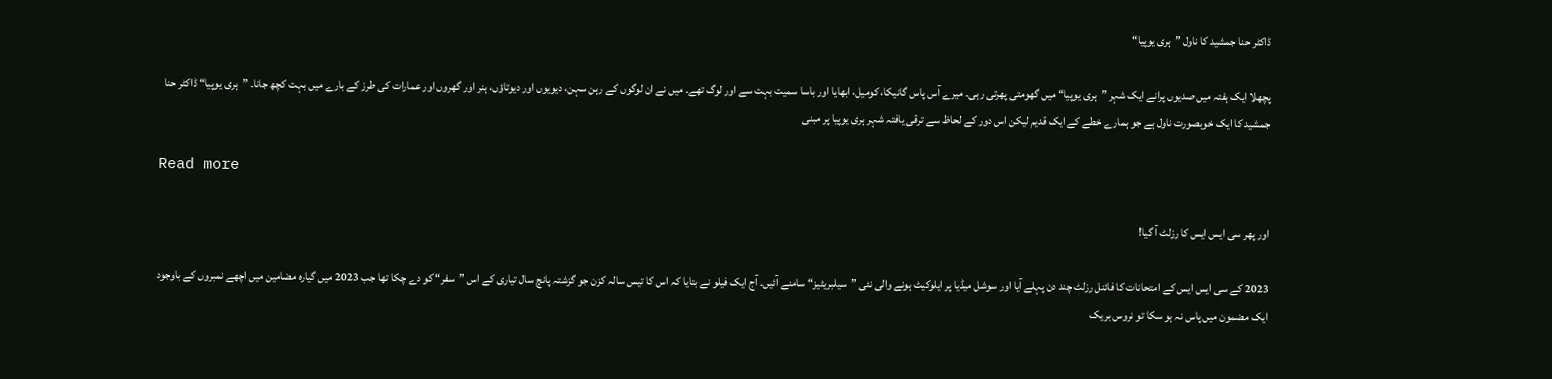ڈاکٹر حنا جمشید کا ناول ”ہری یوپیا“

پچھلا ایک ہفتہ میں صدیوں پرانے ایک شہر ”ہری یوپیا“ میں گھومتی پھرتی رہی۔ میرے آس پاس گانیکا، کومیل، ابھایا اور باسا سمیت بہت سے اور لوگ تھے۔ میں نے ان لوگوں کے رہن سہن، دیویوں اور دیوتاؤں، ہنر اور گھروں اور عمارات کی طرز کے بارے میں بہت کچھ جانا۔ ”ہری یوپیا“ ڈاکٹر حنا جمشید کا ایک خوبصورت ناول ہے جو ہمارے خطے کے ایک قدیم لیکن اس دور کے لحاظ سے ترقی یافتہ شہر ہری یوپیا پر مبنی

Read more

اور پھر سی ایس ایس کا رزلٹ آ گیا!

2023 کے سی ایس ایس کے امتحانات کا فائنل رزلٹ چند دن پہلے آیا اور سوشل میڈیا پر ایلوکیٹ ہونے والی نئی ”سیلبریٹیز“ سامنے آئیں۔ آج ایک فیلو نے بتایا کہ اس کا تیس سالہ کزن جو گزشتہ پانچ سال تیاری کے اس ”سفر“ کو دے چکا تھا جب 2023 میں گیارہ مضامین میں اچھے نمبروں کے باوجود ایک مضمون میں پاس نہ ہو سکا تو نروس بریک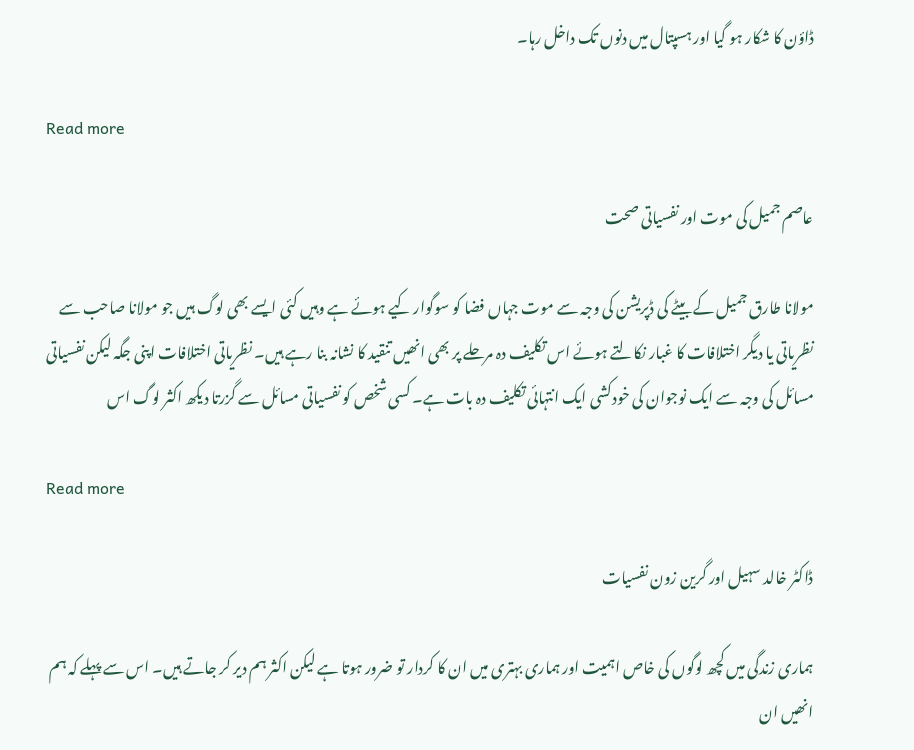ڈاؤن کا شکار ہو گیا اور ہسپتال میں دنوں تک داخل رہا۔

Read more

عاصم جمیل کی موت اور نفسیاتی صحت

مولانا طارق جمیل کے بیٹے کی ڈپریشن کی وجہ سے موت جہاں فضا کو سوگوار کیے ہوئے ہے وہیں کئی ایسے بھی لوگ ہیں جو مولانا صاحب سے نظریاتی یا دیگر اختلافات کا غبار نکالتے ہوئے اس تکلیف دہ مرحلے پر بھی انھیں تنقید کا نشانہ بنا رہے ہیں۔ نظریاتی اختلافات اپنی جگہ لیکن نفسیاتی مسائل کی وجہ سے ایک نوجوان کی خودکشی ایک انتہائی تکلیف دہ بات ہے۔ کسی شخص کو نفسیاتی مسائل سے گزرتا دیکھ اکثر لوگ اس

Read more

ڈاکٹر خالد سہیل اور گرین زون نفسیات

ہماری زندگی میں کچھ لوگوں کی خاص اہمیت اور ہماری بہتری میں ان کا کردار تو ضرور ہوتا ہے لیکن اکثر ہم دیر کر جاتے ہیں۔ اس سے پہلے کہ ہم انھیں ان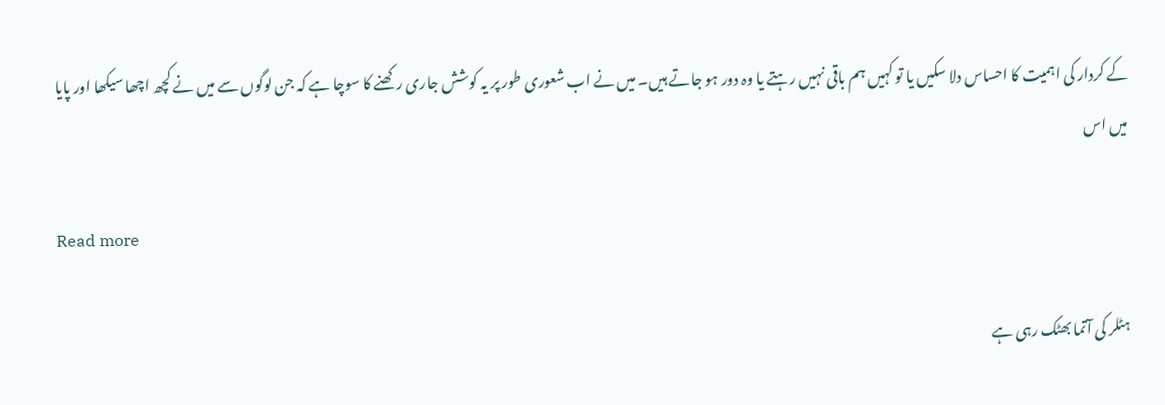کے کردار کی اہمیت کا احساس دلا سکیں یا تو کہیں ہم باقی نہیں رہتے یا وہ دور ہو جاتے ہیں۔ میں نے اب شعوری طور پر یہ کوشش جاری رکھنے کا سوچا ہے کہ جن لوگوں سے میں نے کچھ اچھا سیکھا اور پایا میں اس

Read more

ہٹلر کی آتما بھٹک رہی ہے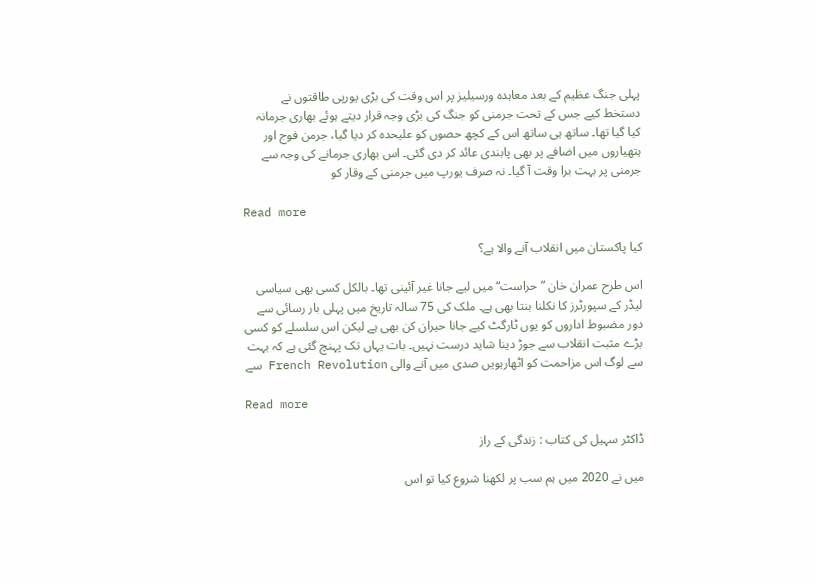پہلی جنگ عظیم کے بعد معاہدہ ورسیلیز پر اس وقت کی بڑی یورپی طاقتوں نے دستخط کیے جس کے تحت جرمنی کو جنگ کی بڑی وجہ قرار دیتے ہوئے بھاری جرمانہ کیا گیا تھا۔ ساتھ ہی ساتھ اس کے کچھ حصوں کو علیحدہ کر دیا گیا، جرمن فوج اور ہتھیاروں میں اضافے پر بھی پابندی عائد کر دی گئی۔ اس بھاری جرمانے کی وجہ سے جرمنی پر بہت برا وقت آ گیا۔ نہ صرف یورپ میں جرمنی کے وقار کو

Read more

کیا پاکستان میں انقلاب آنے والا ہے؟

اس طرح عمران خان ”حراست“ میں لیے جانا غیر آئینی تھا۔ بالکل کسی بھی سیاسی لیڈر کے سپورٹرز کا نکلنا بنتا بھی ہے۔ ملک کی 75 سالہ تاریخ میں پہلی بار رسائی سے دور مضبوط اداروں کو یوں ٹارگٹ کیے جانا حیران کن بھی ہے لیکن اس سلسلے کو کسی بڑے مثبت انقلاب سے جوڑ دینا شاید درست نہیں۔ بات یہاں تک پہنچ گئی ہے کہ بہت سے لوگ اس مزاحمت کو اٹھارہویں صدی میں آنے والی French Revolution سے

Read more

ڈاکٹر سہیل کی کتاب : زندگی کے راز

میں نے 2020 میں ہم سب پر لکھنا شروع کیا تو اس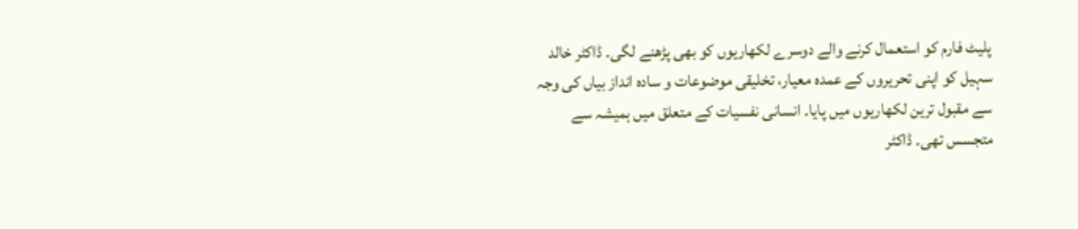پلیٹ فارم کو استعمال کرنے والے دوسرے لکھاریوں کو بھی پڑھنے لگی۔ ڈاکٹر خالد سہیل کو اپنی تحریروں کے عمدہ معیار، تخلیقی موضوعات و سادہ انداز بیاں کی وجہ سے مقبول ترین لکھاریوں میں پایا۔ انسانی نفسیات کے متعلق میں ہمیشہ سے متجسس تھی۔ ڈاکٹر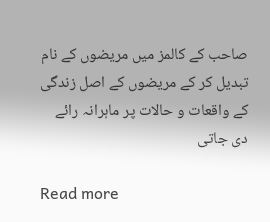صاحب کے کالمز میں مریضوں کے نام تبدیل کر کے مریضوں کے اصل زندگی کے واقعات و حالات پر ماہرانہ رائے دی جاتی

Read more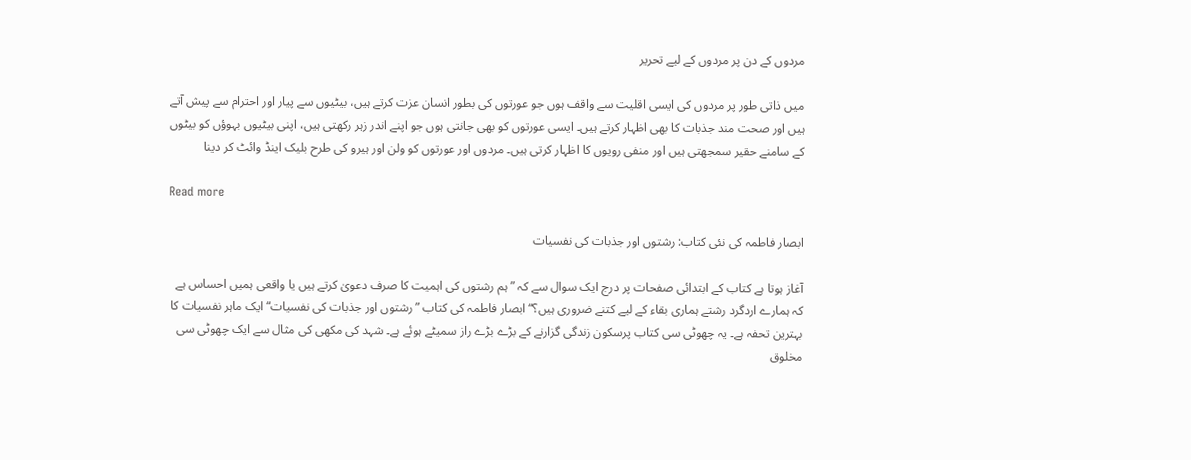مردوں کے دن پر مردوں کے لیے تحریر

میں ذاتی طور پر مردوں کی ایسی اقلیت سے واقف ہوں جو عورتوں کی بطور انسان عزت کرتے ہیں، بیٹیوں سے پیار اور احترام سے پیش آتے ہیں اور صحت مند جذبات کا بھی اظہار کرتے ہیں۔ ایسی عورتوں کو بھی جانتی ہوں جو اپنے اندر زہر رکھتی ہیں، اپنی بیٹیوں بہوؤں کو بیٹوں کے سامنے حقیر سمجھتی ہیں اور منفی رویوں کا اظہار کرتی ہیں۔ مردوں اور عورتوں کو ولن اور ہیرو کی طرح بلیک اینڈ وائٹ کر دینا

Read more

ابصار فاطمہ کی نئی کتاب: رشتوں اور جذبات کی نفسیات

آغاز ہوتا ہے کتاب کے ابتدائی صفحات پر درج ایک سوال سے کہ ” ہم رشتوں کی اہمیت کا صرف دعویٰ کرتے ہیں یا واقعی ہمیں احساس ہے کہ ہمارے اردگرد رشتے ہماری بقاء کے لیے کتنے ضروری ہیں؟“ ابصار فاطمہ کی کتاب ”رشتوں اور جذبات کی نفسیات“ ایک ماہر نفسیات کا بہترین تحفہ ہے۔ یہ چھوٹی سی کتاب پرسکون زندگی گزارنے کے بڑے بڑے راز سمیٹے ہوئے ہے۔ شہد کی مکھی کی مثال سے ایک چھوٹی سی مخلوق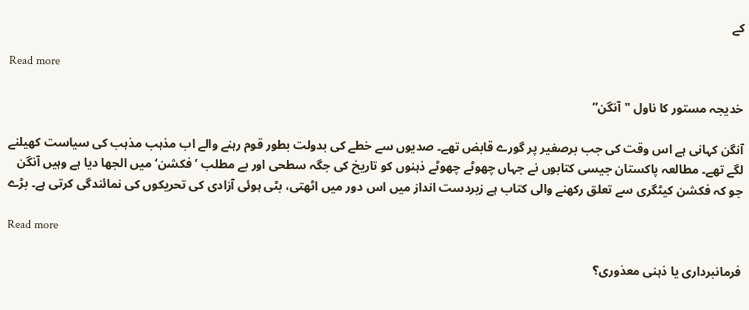کے

Read more

خدیجہ مستور کا ناول "آنگن”

آنگن کہانی ہے اس وقت کی جب برصغیر پر گورے قابض تھے۔ صدیوں سے خطے کی بدولت بطور قوم رہنے والے اب مذہب مذہب کی سیاست کھیلنے لگے تھے۔ مطالعہ پاکستان جیسی کتابوں نے جہاں چھوٹے چھوٹے ذہنوں کو تاریخ کی جگہ سطحی اور بے مطلب ’فکشن‘ میں الجھا دیا ہے وہیں آنگن جو کہ فکشن کیٹگری سے تعلق رکھنے والی کتاب ہے زبردست انداز میں اس دور میں اٹھتی، بٹی ہوئی آزادی کی تحریکوں کی نمائندگی کرتی ہے۔ بڑے

Read more

فرمانبرداری یا ذہنی معذوری؟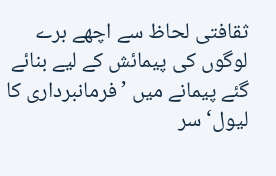ثقافتی لحاظ سے اچھے برے لوگوں کی پیمائش کے لیے بنائے گئے پیمانے میں ’فرمانبرداری کا لیول‘ سر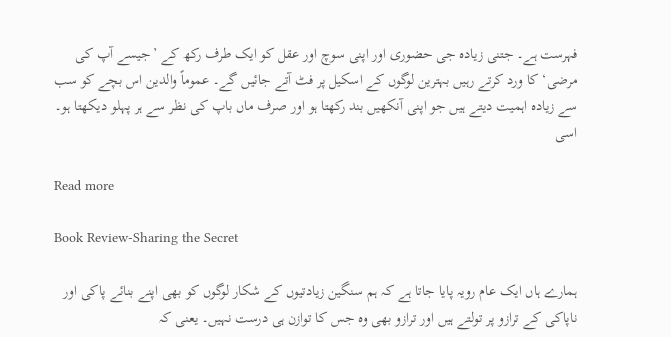فہرست ہے۔ جتنی زیادہ جی حضوری اور اپنی سوچ اور عقل کو ایک طرف رکھ کے ’جیسے آپ کی مرضی‘ کا ورد کرتے رہیں بہترین لوگوں کے اسکیل پر فٹ آتے جائیں گے۔ عموماً والدین اس بچے کو سب سے زیادہ اہمیت دیتے ہیں جو اپنی آنکھیں بند رکھتا ہو اور صرف ماں باپ کی نظر سے ہر پہلو دیکھتا ہو۔ اسی

Read more

Book Review-Sharing the Secret

ہمارے ہاں ایک عام رویہ پایا جاتا ہے کہ ہم سنگین زیادتیوں کے شکار لوگوں کو بھی اپنے بنائے پاکی اور ناپاکی کے ترازو پر تولتے ہیں اور ترازو بھی وہ جس کا توازن ہی درست نہیں۔ یعنی کہ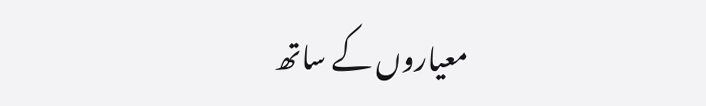معیاروں کے ساتھ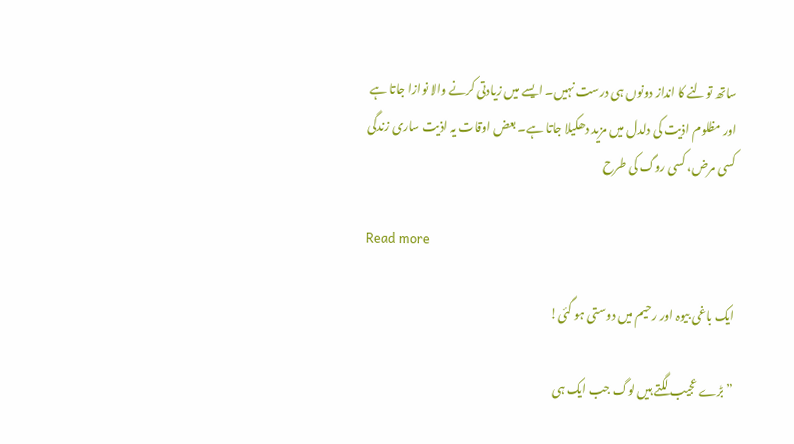ساتھ تولنے کا انداز دونوں ہی درست نہیں۔ ایسے میں زیادتی کرنے والا نوازا جاتا ہے اور مظلوم اذیت کی دلدل میں مزید دھکیلا جاتا ہے۔ بعض اوقات یہ اذیت ساری زندگی کسی مرض، کسی روگ کی طرح

Read more

ایک باغی بیوہ اور رحیم میں دوستی ہو گئی!

”بڑے عجیب لگتے ہیں لوگ جب ایک ہی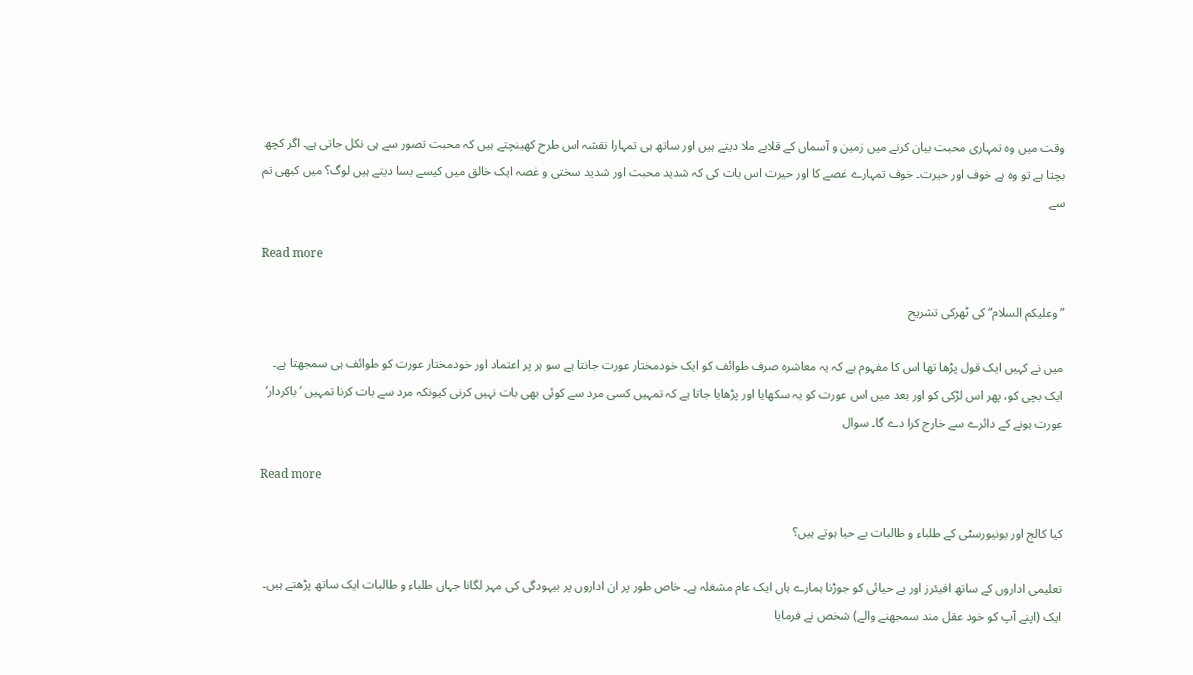وقت میں وہ تمہاری محبت بیان کرنے میں زمین و آسماں کے قلابے ملا دیتے ہیں اور ساتھ ہی تمہارا نقشہ اس طرح کھینچتے ہیں کہ محبت تصور سے ہی نکل جاتی ہے۔ اگر کچھ بچتا ہے تو وہ ہے خوف اور حیرت۔ خوف تمہارے غصے کا اور حیرت اس بات کی کہ شدید محبت اور شدید سختی و غصہ ایک خالق میں کیسے بسا دیتے ہیں لوگ؟ میں کبھی تم سے

Read more

”وعلیکم السلام“ کی ٹھرکی تشریح

میں نے کہیں ایک قول پڑھا تھا اس کا مفہوم ہے کہ یہ معاشرہ صرف طوائف کو ایک خودمختار عورت جانتا ہے سو ہر پر اعتماد اور خودمختار عورت کو طوائف ہی سمجھتا ہے۔ ایک بچی کو، پھر اس لڑکی کو اور بعد میں اس عورت کو یہ سکھایا اور پڑھایا جاتا ہے کہ تمہیں کسی مرد سے کوئی بھی بات نہیں کرنی کیونکہ مرد سے بات کرنا تمہیں ’باکردار‘ عورت ہونے کے دائرے سے خارج کرا دے گا۔ سوال

Read more

کیا کالج اور یونیورسٹی کے طلباء و طالبات بے حیا ہوتے ہیں؟

تعلیمی اداروں کے ساتھ افیئرز اور بے حیائی کو جوڑنا ہمارے ہاں ایک عام مشغلہ ہے۔ خاص طور پر ان اداروں پر بیہودگی کی مہر لگانا جہاں طلباء و طالبات ایک ساتھ پڑھتے ہیں۔ ایک (اپنے آپ کو خود عقل مند سمجھنے والے) شخص نے فرمایا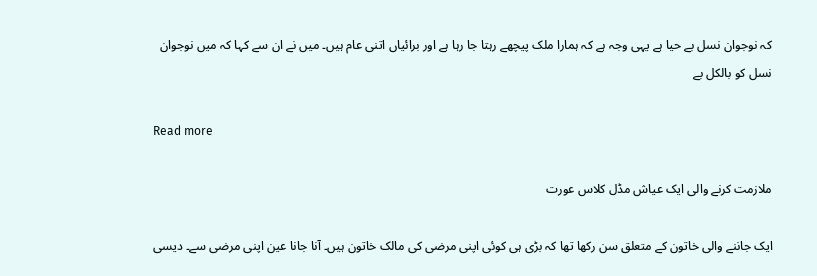کہ نوجوان نسل بے حیا ہے یہی وجہ ہے کہ ہمارا ملک پیچھے رہتا جا رہا ہے اور برائیاں اتنی عام ہیں۔ میں نے ان سے کہا کہ میں نوجوان نسل کو بالکل بے

Read more

ملازمت کرنے والی ایک عیاش مڈل کلاس عورت

ایک جاننے والی خاتون کے متعلق سن رکھا تھا کہ بڑی ہی کوئی اپنی مرضی کی مالک خاتون ہیں۔ آنا جانا عین اپنی مرضی سے۔ دیسی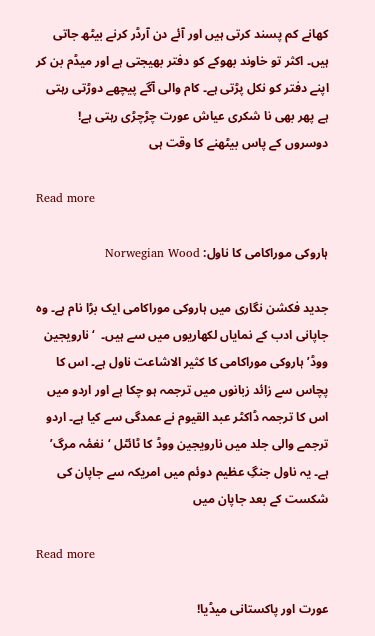کھانے کم پسند کرتی ہیں اور آئے دن آرڈر کرنے بیٹھ جاتی ہیں۔ اکثر تو خاوند بھوکے کو دفتر بھیجتی ہے اور میڈم بن کر اپنے دفتر کو نکل پڑتی ہے۔ کام والی آگے پیچھے دوڑتی رہتی ہے پھر بھی نا شکری عیاش عورت چڑچڑی رہتی ہے! دوسروں کے پاس بیٹھنے کا وقت ہی

Read more

ہاروکی موراکامی کا ناول: Norwegian Wood

جدید فکشن نگاری میں ہاروکی موراکامی ایک بڑا نام ہے۔ وہ جاپانی ادب کے نمایاں لکھاریوں میں سے ہیں۔  ‘نارویجین ووڈ’ ہاروکی موراکامی کا کثیر الاشاعت ناول ہے۔ اس کا پچاس سے زائد زبانوں میں ترجمہ ہو چکا ہے اور اردو میں اس کا ترجمہ ڈاکٹر عبد القیوم نے عمدگی سے کیا ہے۔ اردو ترجمے والی جلد میں نارویجین ووڈ کا ٹائٹل ‘نغمٔہ مرگ’ ہے۔ یہ ناول جنگِ عظیم دوئم میں امریکہ سے جاپان کی شکست کے بعد جاپان میں

Read more

عورت اور پاکستانی میڈیا!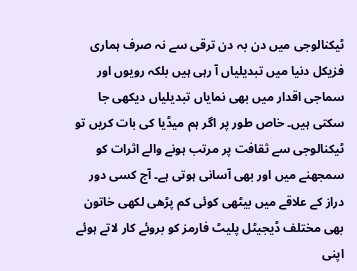ٹیکنالوجی میں دن بہ دن ترقی سے نہ صرف ہماری فزیکل دنیا میں تبدیلیاں آ رہی ہیں بلکہ رویوں اور سماجی اقدار میں بھی نمایاں تبدیلیاں دیکھی جا سکتی ہیں۔ خاص طور پر اگر ہم میڈیا کی بات کریں تو ٹیکنالوجی سے ثقافت پر مرتب ہونے والے اثرات کو سمجھنے میں اور بھی آسانی ہوتی ہے۔ آج کسی دور دراز کے علاقے میں بیٹھی کوئی کم پڑھی لکھی خاتون بھی مختلف ڈیجیٹل پلیٹ فارمز کو بروئے کار لاتے ہوئے اپنی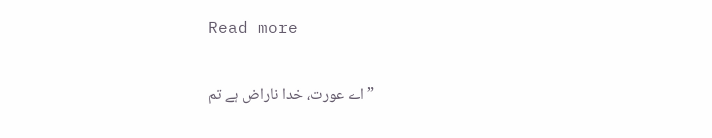Read more

”اے عورت، خدا ناراض ہے تم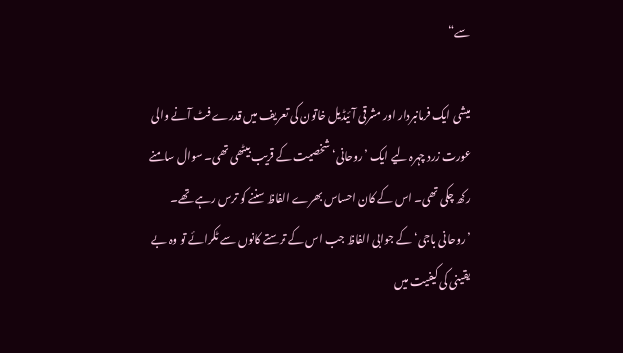سے“

میشی ایک فرمانبردار اور مشرقی آئیڈیل خاتون کی تعریف میں قدرے فٹ آنے والی عورت زرد چہرہ لیے ایک ’روحانی‘ شخصیت کے قریب بیٹھی تھی۔ سوال سامنے رکھ چکی تھی۔ اس کے کان احساس بھرے الفاظ سننے کو ترس رہے تھے۔ ’روحانی باجی‘ کے جوابی الفاظ جب اس کے ترستے کانوں سے ٹکرائے تو وہ بے یقینی کی کیفیت میں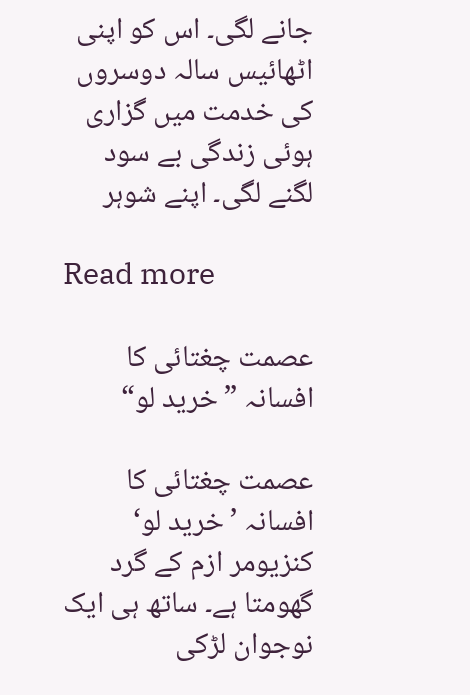جانے لگی۔ اس کو اپنی اٹھائیس سالہ دوسروں کی خدمت میں گزاری ہوئی زندگی بے سود لگنے لگی۔ اپنے شوہر

Read more

عصمت چغتائی کا افسانہ ”خرید لو“

عصمت چغتائی کا افسانہ ’خرید لو‘ کنزیومر ازم کے گرد گھومتا ہے۔ ساتھ ہی ایک نوجوان لڑکی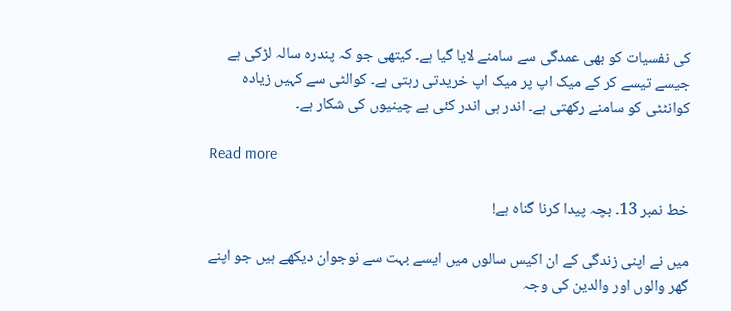کی نفسیات کو بھی عمدگی سے سامنے لایا گیا ہے۔ کیتھی جو کہ پندرہ سالہ لڑکی ہے جیسے تیسے کر کے میک اپ پر میک اپ خریدتی رہتی ہے۔ کوالٹی سے کہیں زیادہ کوانٹٹی کو سامنے رکھتی ہے۔ اندر ہی اندر کئی بے چینیوں کی شکار ہے۔

Read more

خط نمبر 13۔ بچہ پیدا کرنا گناہ ہے!

میں نے اپنی زندگی کے ان اکیس سالوں میں ایسے بہت سے نوجوان دیکھے ہیں جو اپنے گھر والوں اور والدین کی وجہ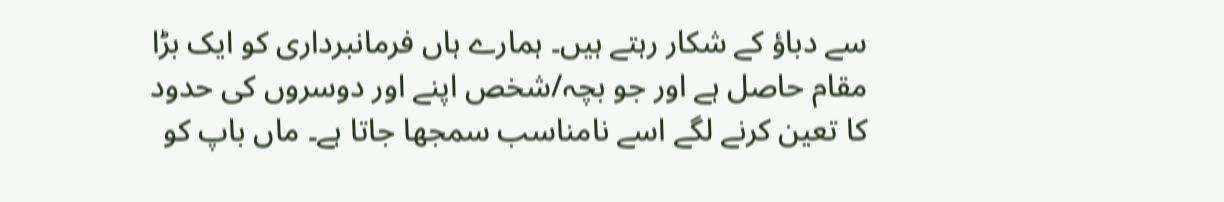سے دباؤ کے شکار رہتے ہیں۔ ہمارے ہاں فرمانبرداری کو ایک بڑا مقام حاصل ہے اور جو بچہ/شخص اپنے اور دوسروں کی حدود کا تعین کرنے لگے اسے نامناسب سمجھا جاتا ہے۔ ماں باپ کو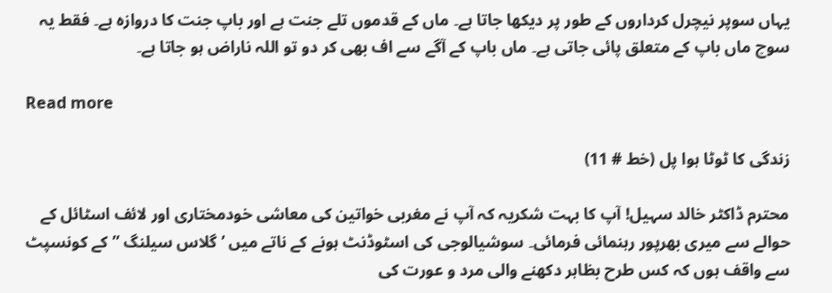یہاں سوپر نیچرل کرداروں کے طور پر دیکھا جاتا ہے۔ ماں کے قدموں تلے جنت ہے اور باپ جنت کا دروازہ ہے۔ فقط یہ سوچ ماں باپ کے متعلق پائی جاتی ہے۔ ماں باپ کے آگے سے اف بھی کر دو تو اللہ ناراض ہو جاتا ہے۔

Read more

زندگی کا ٹوٹا ہوا پل (خط # 11)

محترم ڈاکٹر خالد سہیل! آپ کا بہت شکریہ کہ آپ نے مغربی خواتین کی معاشی خودمختاری اور لائف اسٹائل کے حوالے سے میری بھرپور رہنمائی فرمائی۔ سوشیالوجی کی اسٹوڈنٹ ہونے کے ناتے میں ’گلاس سیلنگ ”کے کونسپٹ سے واقف ہوں کہ کس طرح بظاہر دکھنے والی مرد و عورت کی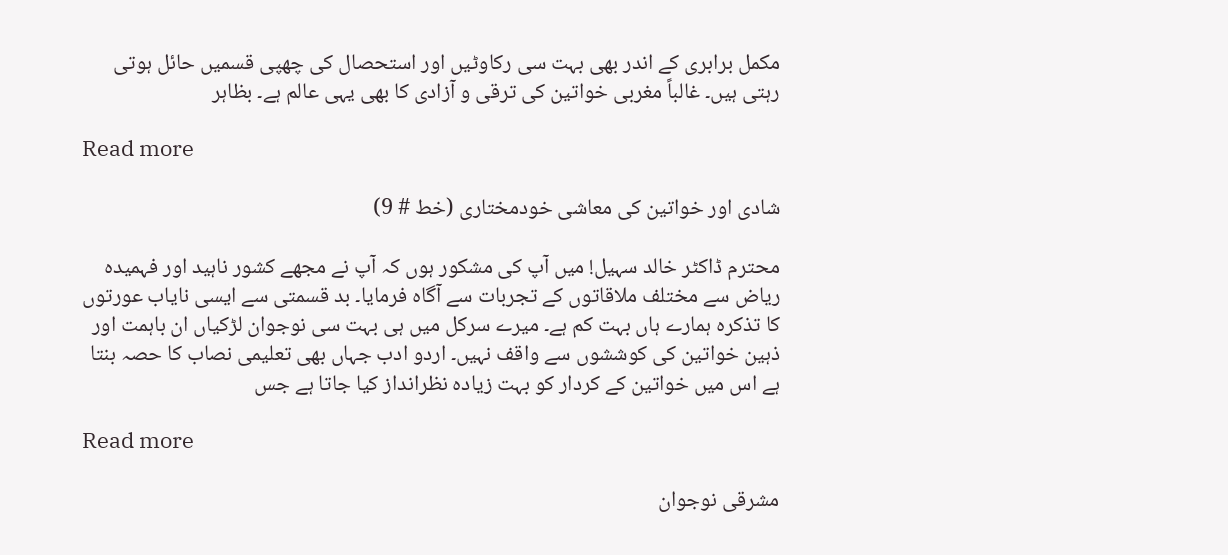مکمل برابری کے اندر بھی بہت سی رکاوٹیں اور استحصال کی چھپی قسمیں حائل ہوتی رہتی ہیں۔ غالباً مغربی خواتین کی ترقی و آزادی کا بھی یہی عالم ہے۔ بظاہر

Read more

شادی اور خواتین کی معاشی خودمختاری (خط # 9)

محترم ڈاکٹر خالد سہیل! میں آپ کی مشکور ہوں کہ آپ نے مجھے کشور ناہید اور فہمیدہ ریاض سے مختلف ملاقاتوں کے تجربات سے آگاہ فرمایا۔ بد قسمتی سے ایسی نایاب عورتوں کا تذکرہ ہمارے ہاں بہت کم ہے۔ میرے سرکل میں ہی بہت سی نوجوان لڑکیاں ان باہمت اور ذہین خواتین کی کوششوں سے واقف نہیں۔ اردو ادب جہاں بھی تعلیمی نصاب کا حصہ بنتا ہے اس میں خواتین کے کردار کو بہت زیادہ نظرانداز کیا جاتا ہے جس

Read more

مشرقی نوجوان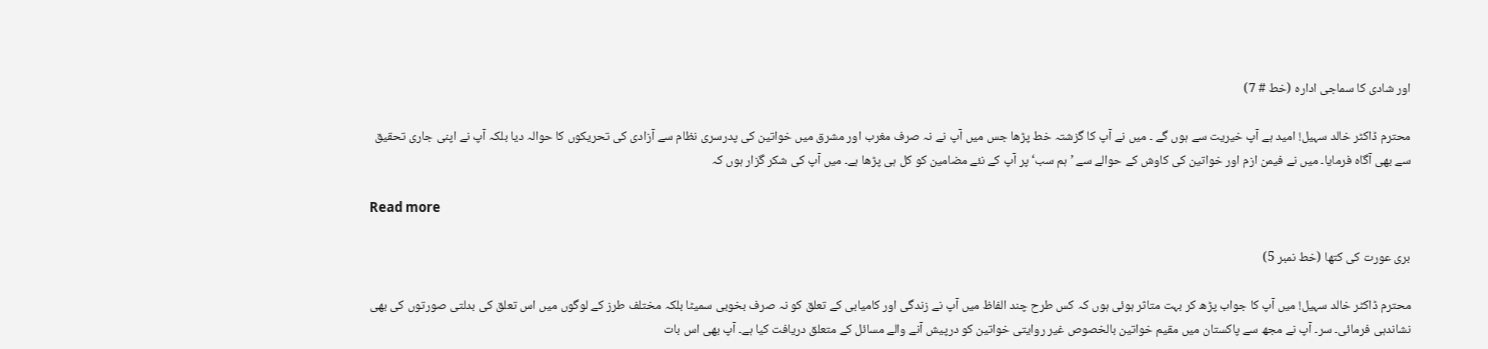اور شادی کا سماجی ادارہ (خط # 7)

محترم ڈاکٹر خالد سہیل! امید ہے آپ خیریت سے ہوں گے ۔ میں نے آپ کا گزشتہ خط پڑھا جس میں آپ نے نہ صرف مغرب اور مشرق میں خواتین کی پدرسری نظام سے آزادی کی تحریکوں کا حوالہ دیا بلکہ آپ نے اپنی جاری تحقیق سے بھی آگاہ فرمایا۔ میں نے فیمن ازم اور خواتین کی کاوش کے حوالے سے ’ہم سب‘ پر آپ کے نئے مضامین کو کل ہی پڑھا ہے۔ میں آپ کی شکر گزار ہوں کہ

Read more

بری عورت کی کتھا (خط نمبر 5)

محترم ڈاکٹر خالد سہیل! میں آپ کا جواب پڑھ کر بہت متاثر ہوئی ہوں کہ کس طرح چند الفاظ میں آپ نے زندگی اور کامیابی کے تعلق کو نہ صرف بخوبی سمیٹا بلکہ مختلف طرز کے لوگوں میں اس تعلق کی بدلتی صورتوں کی بھی نشاندہی فرمائی۔ سر۔ آپ نے مجھ سے پاکستان میں مقیم خواتین بالخصوص غیر روایتی خواتین کو درپیش آنے والے مسائل کے متعلق دریافت کیا ہے۔ آپ بھی اس بات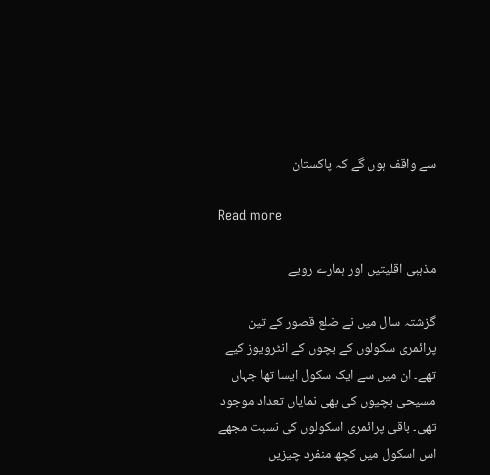سے واقف ہوں گے کہ پاکستان

Read more

مذہبی اقلیتیں اور ہمارے رویے

گزشتہ سال میں نے ضلع قصور کے تین پرائمری سکولوں کے بچوں کے انٹرویوز کیے تھے۔ ان میں سے ایک سکول ایسا تھا جہاں مسیحی بچیوں کی بھی نمایاں تعداد موجود تھی۔ باقی پرائمری اسکولوں کی نسبت مجھے اس اسکول میں کچھ منفرد چیزیں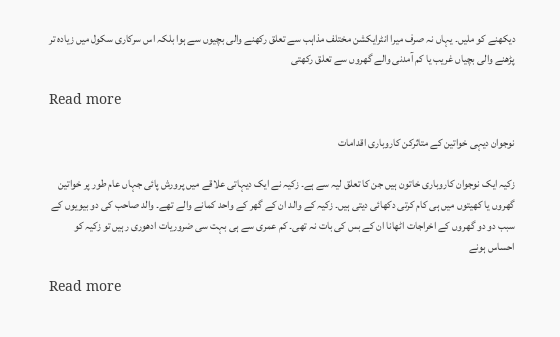دیکھنے کو ملیں۔ یہاں نہ صرف میرا انٹرایکشن مختلف مذاہب سے تعلق رکھنے والی بچیوں سے ہوا بلکہ اس سرکاری سکول میں زیادہ تر پڑھنے والی بچیاں غریب یا کم آمدنی والے گھروں سے تعلق رکھتی

Read more

نوجوان دیہی خواتین کے متاثرکن کاروباری اقدامات

زکیہ ایک نوجوان کاروباری خاتون ہیں جن کا تعلق لیہ سے ہے۔ زکیہ نے ایک دیہاتی علاقے میں پرورش پائی جہاں عام طور پر خواتین گھروں یا کھیتوں میں ہی کام کرتی دکھائی دیتی ہیں۔ زکیہ کے والد ان کے گھر کے واحد کمانے والے تھے۔ والد صاحب کی دو بیویوں کے سبب دو دو گھروں کے اخراجات اٹھانا ان کے بس کی بات نہ تھی۔ کم عمری سے ہی بہت سی ضروریات ادھوری رہیں تو زکیہ کو احساس ہونے

Read more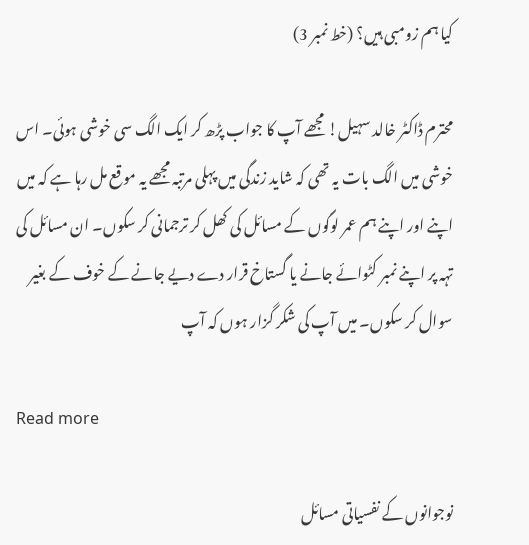کیا ہم زومبی ہیں؟ (خط نمبر 3)

محترم ڈاکٹر خالد سہیل! مجھے آپ کا جواب پڑھ کر ایک الگ سی خوشی ہوئی۔ اس خوشی میں الگ بات یہ تھی کہ شاید زندگی میں پہلی مرتبہ مجھے یہ موقع مل رہا ہے کہ میں اپنے اور اپنے ہم عمر لوگوں کے مسائل کی کھل کر ترجمانی کر سکوں۔ ان مسائل کی تہہ پر اپنے نمبر کٹوائے جانے یا گستاخ قرار دے دیے جانے کے خوف کے بغیر سوال کر سکوں۔ میں آپ کی شکر گزار ہوں کہ آپ

Read more

نوجوانوں کے نفسیاتی مسائل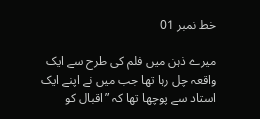خط نمبر 01

میرے ذہن میں فلم کی طرح سے ایک واقعہ چل رہا تھا جب میں نے اپنے ایک استاد سے پوچھا تھا کہ ”اقبال کو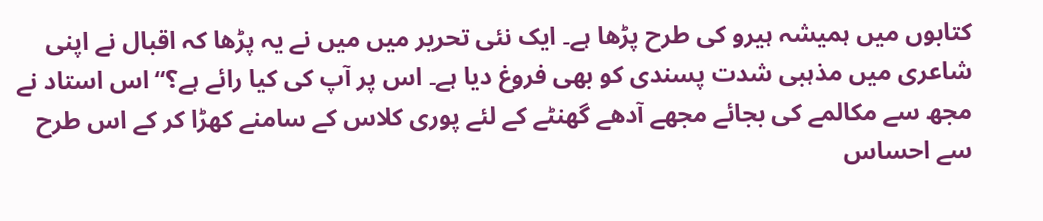کتابوں میں ہمیشہ ہیرو کی طرح پڑھا ہے۔ ایک نئی تحریر میں میں نے یہ پڑھا کہ اقبال نے اپنی شاعری میں مذہبی شدت پسندی کو بھی فروغ دیا ہے۔ اس پر آپ کی کیا رائے ہے؟“ اس استاد نے مجھ سے مکالمے کی بجائے مجھے آدھے گھنٹے کے لئے پوری کلاس کے سامنے کھڑا کر کے اس طرح سے احساس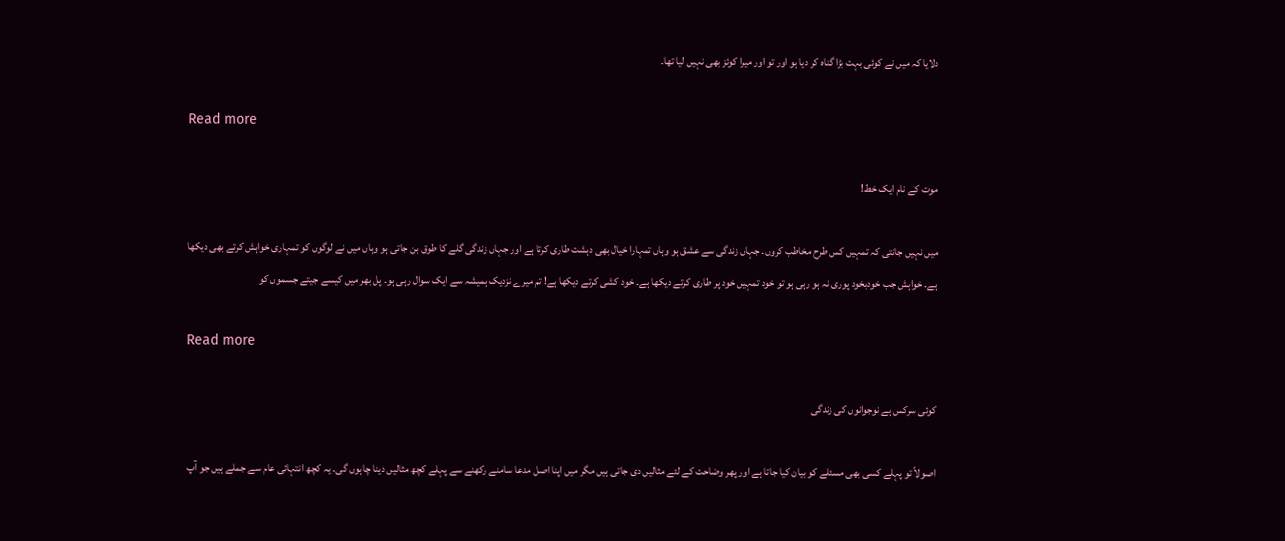دلایا کہ میں نے کوئی بہت بڑا گناہ کر دیا ہو اور تو اور میرا کوئز بھی نہیں لیا تھا۔

Read more

موت کے نام ایک خط!

میں نہیں جانتی کہ تمہیں کس طرح مخاطب کروں۔ جہاں زندگی سے عشق ہو وہاں تمہارا خیال بھی دہشت طاری کرتا ہے اور جہاں زندگی گلے کا طوق بن جاتی ہو وہاں میں نے لوگوں کو تمہاری خواہش کرتے بھی دیکھا ہے۔ خواہش جب خودبخود پوری نہ ہو رہی ہو تو خود تمہیں خود پر طاری کرتے دیکھا ہے۔ خود کشی کرتے دیکھا ہے! تم میرے نزدیک ہمیشہ سے ایک سوال رہی ہو۔ پل بھر میں کیسے جیتے جسموں کو

Read more

کوئی سرکس ہے نوجوانوں کی زندگی

اصولاً تو پہلے کسی بھی مسئلے کو بیان کیا جاتا ہے اور پھر وضاحت کے لئے مثالیں دی جاتی ہیں مگر میں اپنا اصل مدعا سامنے رکھنے سے پہلے کچھ مثالیں دینا چاہوں گی۔ یہ کچھ انتہائی عام سے جملے ہیں جو آپ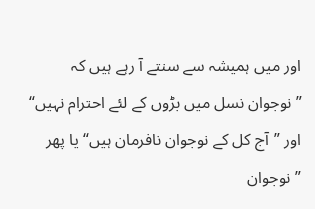اور میں ہمیشہ سے سنتے آ رہے ہیں کہ ”نوجوان نسل میں بڑوں کے لئے احترام نہیں“ اور ”آج کل کے نوجوان نافرمان ہیں“ یا پھر ”نوجوان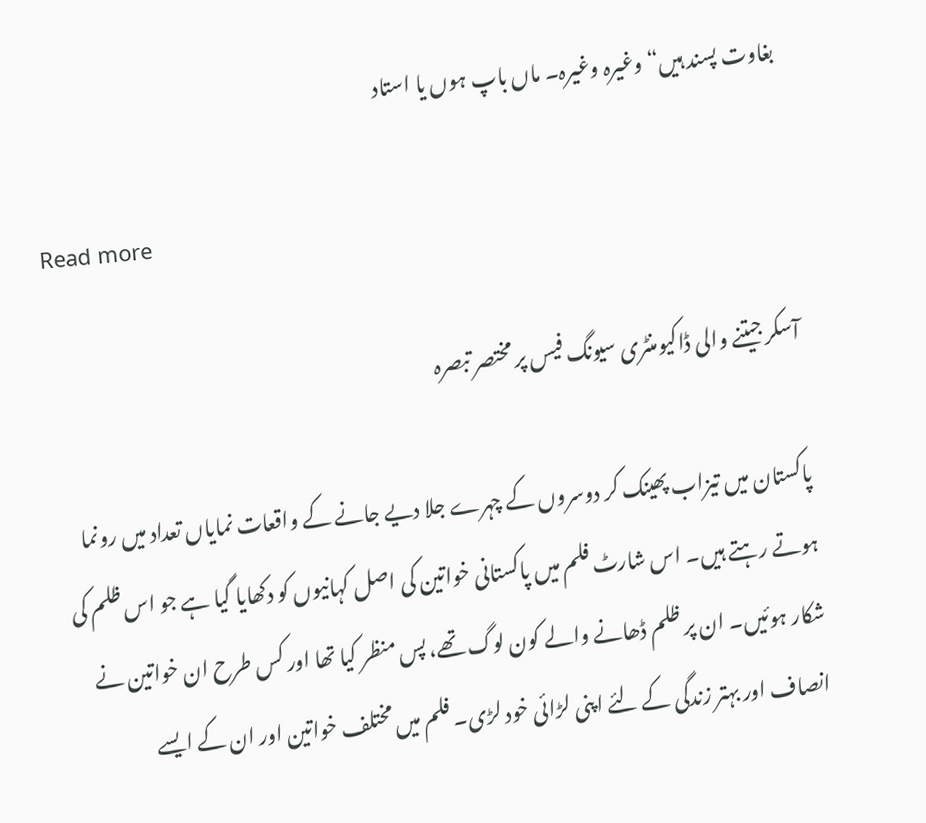بغاوت پسند ہیں“ وغیرہ وغیرہ۔ ماں باپ ہوں یا استاد

Read more

آسکر جیتنے والی ڈاکیومنٹری سیونگ فیس پر مختصر تبصرہ

پاکستان میں تیزاب پھینک کر دوسروں کے چہرے جلا دیے جانے کے واقعات نمایاں تعداد میں رونما ہوتے رہتے ہیں۔ اس شارٹ فلم میں پاکستانی خواتین کی اصل کہانیوں کو دکھایا گیا ہے جو اس ظلم کی شکار ہوئیں۔ ان پر ظلم ڈھانے والے کون لوگ تھے، پس منظر کیا تھا اور کس طرح ان خواتین نے انصاف اور بہتر زندگی کے لئے اپنی لڑائی خود لڑی۔ فلم میں مختلف خواتین اور ان کے ایسے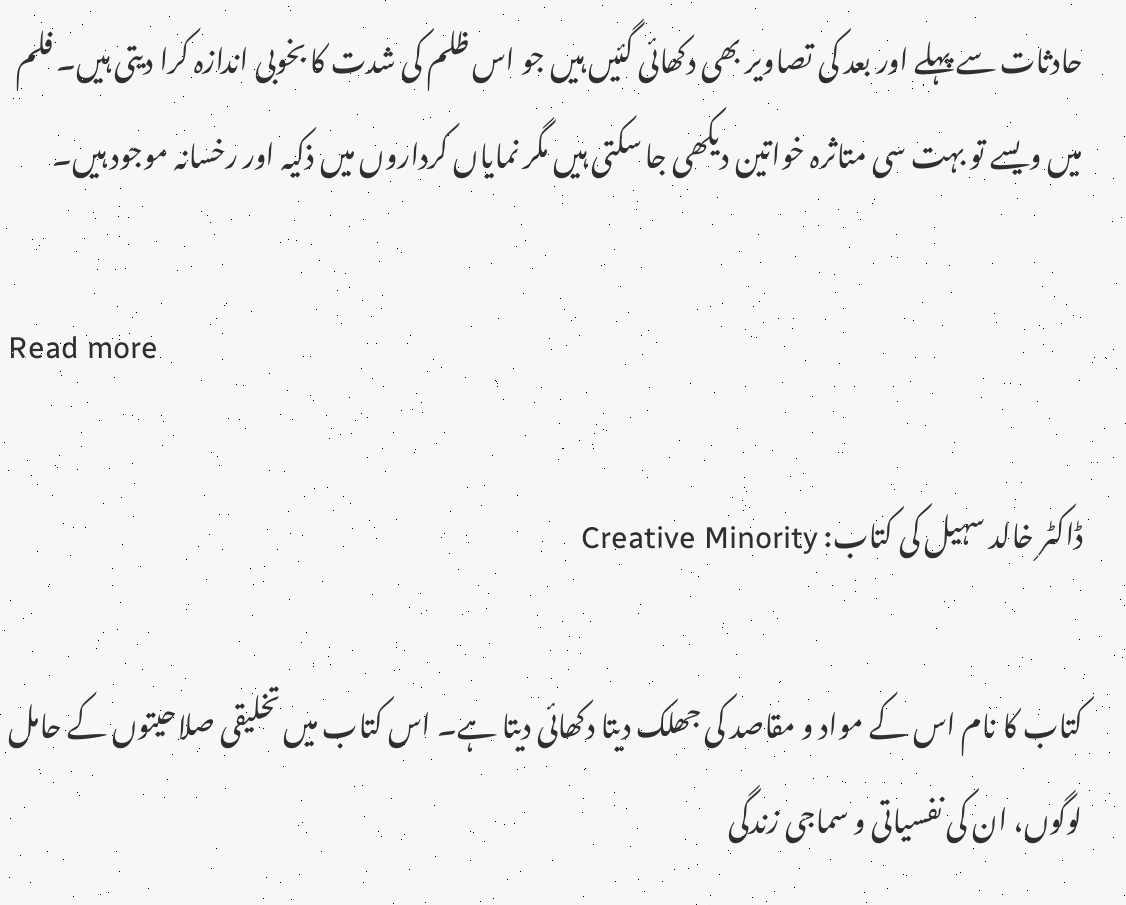حادثات سے پہلے اور بعد کی تصاویر بھی دکھائی گئیں ہیں جو اس ظلم کی شدت کا بخوبی اندازہ کرا دیتی ہیں۔ فلم میں ویسے تو بہت سی متاثرہ خواتین دیکھی جا سکتی ہیں مگر نمایاں کرداروں میں ذکیہ اور رخسانہ موجود ہیں۔

Read more

ڈاکٹر خالد سہیل کی کتاب: Creative Minority

کتاب کا نام اس کے مواد و مقاصد کی جھلک دیتا دکھائی دیتا ہے۔ اس کتاب میں تخلیقی صلاحیتوں کے حامل لوگوں، ان کی نفسیاتی و سماجی زندگی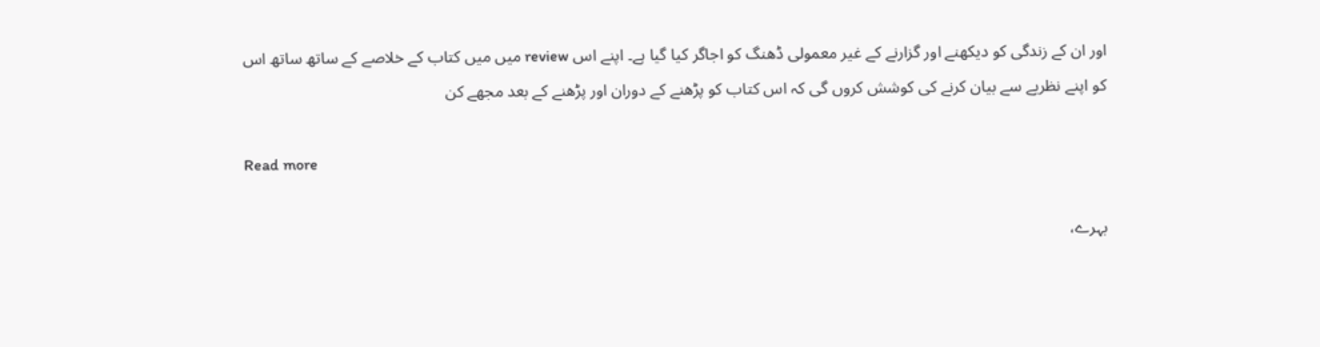اور ان کے زندگی کو دیکھنے اور گزارنے کے غیر معمولی ڈھنگ کو اجاگر کیا گیا ہے۔ اپنے اس review میں میں کتاب کے خلاصے کے ساتھ ساتھ اس کو اپنے نظریے سے بیان کرنے کی کوشش کروں گی کہ اس کتاب کو پڑھنے کے دوران اور پڑھنے کے بعد مجھے کن

Read more

بہرے،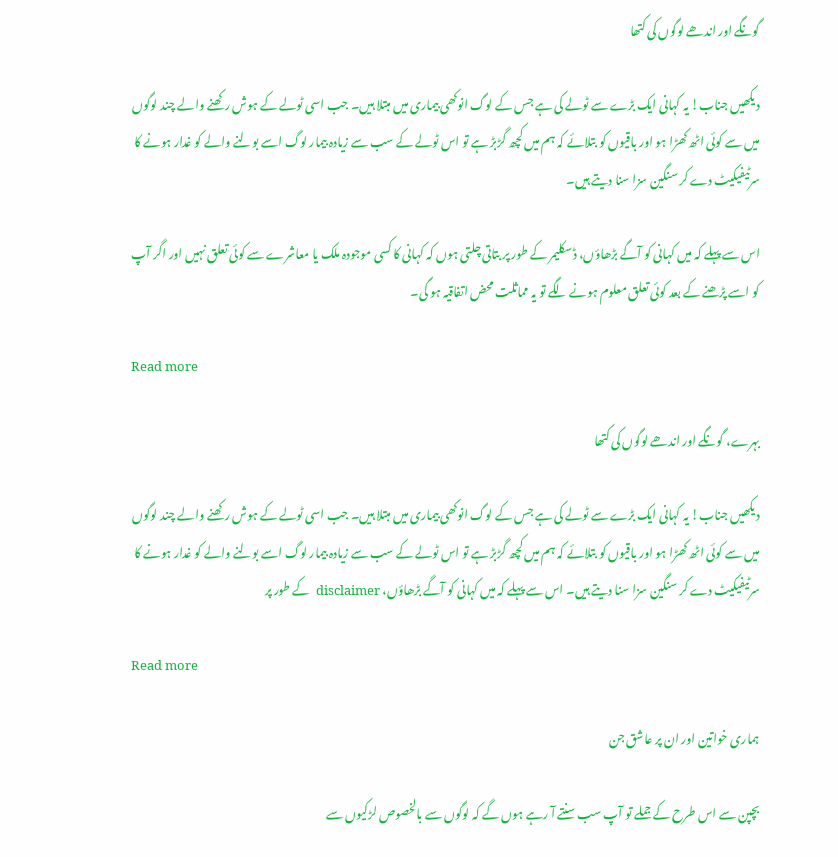گونگے اور اندھے لوگوں کی کتھا

دیکھیں جناب! یہ کہانی ایک بڑے سے ٹولے کی ہے جس کے لوگ انوکھی بیماری میں مبتلا ہیں۔ جب اسی ٹولے کے ہوش رکھنے والے چند لوگوں میں سے کوئی اٹھ کھڑا ہو اور باقیوں کو بتلائے کہ ہم میں کچھ گڑبڑ ہے تو اس ٹولے کے سب سے زیادہ بیمار لوگ اسے بولنے والے کو غدار ہونے کا سرٹیفیکیٹ دے کر سنگین سزا سنا دیتے ہیں۔

اس سے پہلے کہ میں کہانی کو آگے بڑھاؤں، ڈسکلیمر کے طور پر بتاتی چلتی ہوں کہ کہانی کا کسی موجودہ ملک یا معاشرے سے کوئی تعلق نہیں اور اگر آپ کو اسے پڑھنے کے بعد کوئی تعلق معلوم ہونے لگے تو یہ مماثلت محض اتفاقیہ ہو گی۔

Read more

بہرے، گونگے اور اندھے لوگوں کی کتھا

دیکھیں جناب! یہ کہانی ایک بڑے سے ٹولے کی ہے جس کے لوگ انوکھی بیماری میں مبتلا ہیں۔ جب اسی ٹولے کے ہوش رکھنے والے چند لوگوں میں سے کوئی اٹھ کھڑا ہو اور باقیوں کو بتلائے کہ ہم میں کچھ گڑبڑ ہے تو اس ٹولے کے سب سے زیادہ بیمار لوگ اسے بولنے والے کو غدار ہونے کا سرٹیفیکیٹ دے کر سنگین سزا سنا دیتے ہیں۔ اس سے پہلے کہ میں کہانی کو آگے بڑھاؤں، disclaimer  کے طور پر

Read more

ہماری خواتین اور ان پر عاشق جن

بچپن سے اس طرح کے جملے تو آپ سب سنتے آ رہے ہوں گے کہ لوگوں سے بالخصوص لڑکیوں سے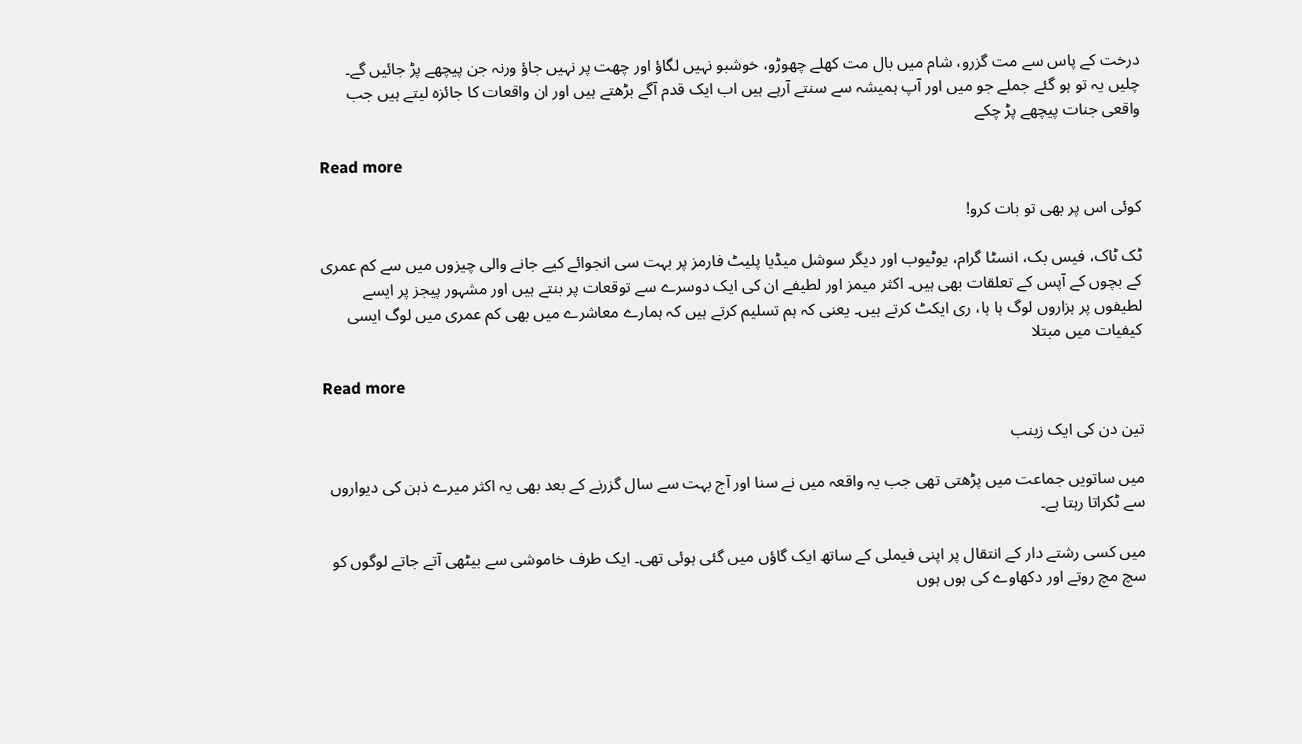درخت کے پاس سے مت گزرو، شام میں بال مت کھلے چھوڑو، خوشبو نہیں لگاؤ اور چھت پر نہیں جاؤ ورنہ جن پیچھے پڑ جائیں گے۔ چلیں یہ تو ہو گئے جملے جو میں اور آپ ہمیشہ سے سنتے آرہے ہیں اب ایک قدم آگے بڑھتے ہیں اور ان واقعات کا جائزہ لیتے ہیں جب واقعی جنات پیچھے پڑ چکے

Read more

کوئی اس پر بھی تو بات کرو!

ٹک ٹاک، فیس بک، انسٹا گرام، یوٹیوب اور دیگر سوشل میڈیا پلیٹ فارمز پر بہت سی انجوائے کیے جانے والی چیزوں میں سے کم عمری کے بچوں کے آپس کے تعلقات بھی ہیں۔ اکثر میمز اور لطیفے ان کی ایک دوسرے سے توقعات پر بنتے ہیں اور مشہور پیجز پر ایسے لطیفوں پر ہزاروں لوگ ہا ہا، ری ایکٹ کرتے ہیں۔ یعنی کہ ہم تسلیم کرتے ہیں کہ ہمارے معاشرے میں بھی کم عمری میں لوگ ایسی کیفیات میں مبتلا

Read more

تین دن کی ایک زینب

میں ساتویں جماعت میں پڑھتی تھی جب یہ واقعہ میں نے سنا اور آج بہت سے سال گزرنے کے بعد بھی یہ اکثر میرے ذہن کی دیواروں سے ٹکراتا رہتا ہے۔

میں کسی رشتے دار کے انتقال پر اپنی فیملی کے ساتھ ایک گاؤں میں گئی ہوئی تھی۔ ایک طرف خاموشی سے بیٹھی آتے جاتے لوگوں کو سچ مچ روتے اور دکھاوے کی ہوں ہوں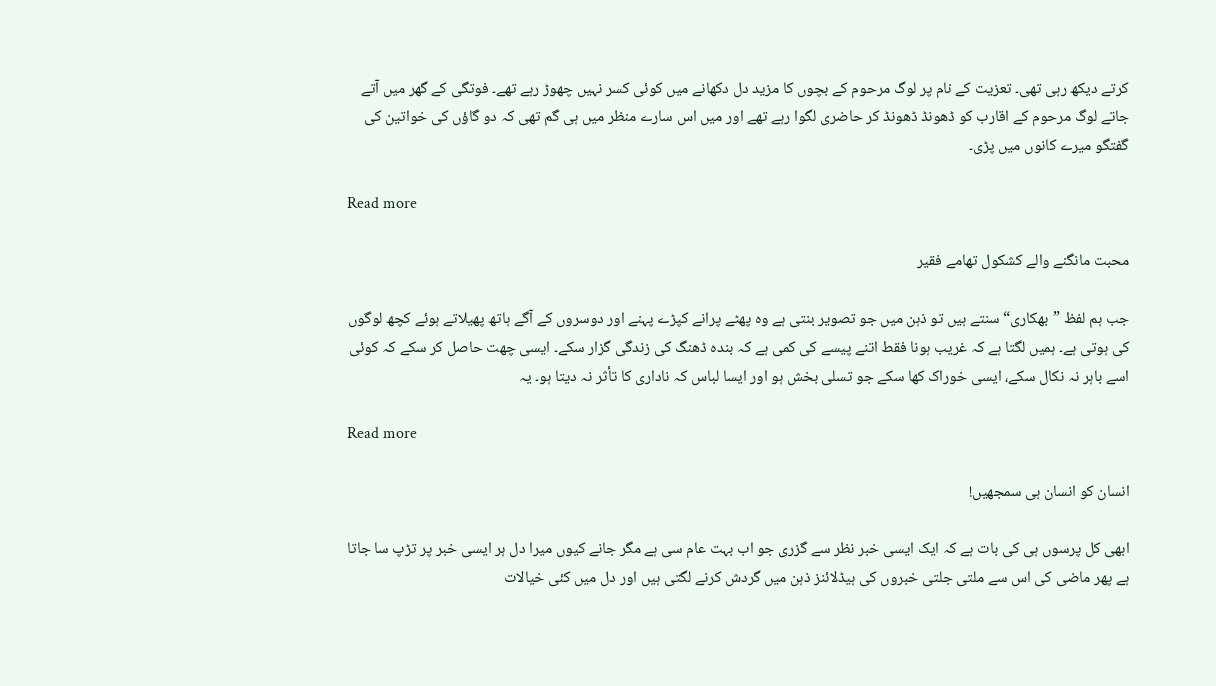کرتے دیکھ رہی تھی۔ تعزیت کے نام پر لوگ مرحوم کے بچوں کا مزید دل دکھانے میں کوئی کسر نہیں چھوڑ رہے تھے۔ فوتگی کے گھر میں آتے جاتے لوگ مرحوم کے اقارب کو ڈھونڈ ڈھونڈ کر حاضری لگوا رہے تھے اور میں اس سارے منظر میں ہی گم تھی کہ دو گاؤں کی خواتین کی گفتگو میرے کانوں میں پڑی۔

Read more

محبت مانگنے والے کشکول تھامے فقیر

جب ہم لفظ ”بھکاری“ سنتے ہیں تو ذہن میں جو تصویر بنتی ہے وہ پھٹے پرانے کپڑے پہنے اور دوسروں کے آگے ہاتھ پھیلاتے ہوئے کچھ لوگوں کی ہوتی ہے۔ ہمیں لگتا ہے کہ غریب ہونا فقط اتنے پیسے کی کمی ہے کہ بندہ ڈھنگ کی زندگی گزار سکے۔ ایسی چھت حاصل کر سکے کہ کوئی اسے باہر نہ نکال سکے، ایسی خوراک کھا سکے جو تسلی بخش ہو اور ایسا لباس کہ ناداری کا تأثر نہ دیتا ہو۔ یہ

Read more

انسان کو انسان ہی سمجھیں!

ابھی کل پرسوں ہی کی بات ہے کہ ایک ایسی خبر نظر سے گزری جو اب بہت عام سی ہے مگر جانے کیوں میرا دل ہر ایسی خبر پر تڑپ سا جاتا ہے پھر ماضی کی اس سے ملتی جلتی خبروں کی ہیڈلائنز ذہن میں گردش کرنے لگتی ہیں اور دل میں کئی خیالات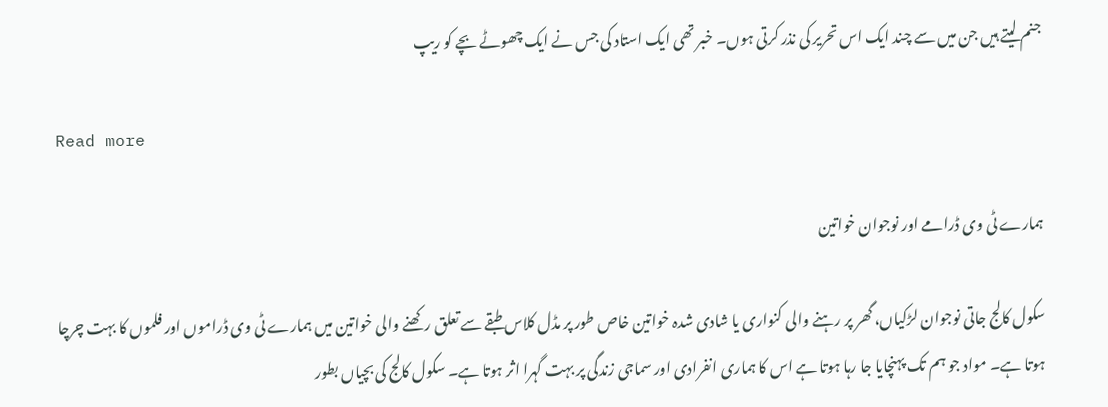جنم لیتے ہیں جن میں سے چند ایک اس تحریر کی نذر کرتی ہوں۔ خبر تھی ایک استاد کی جس نے ایک چھوٹے بچے کو ریپ

Read more

ہمارے ٹی وی ڈرامے اور نوجوان خواتین

سکول کالج جاتی نوجوان لڑکیاں، گھر پر رہنے والی کنواری یا شادی شدہ خواتین خاص طور پر مڈل کلاس طبقے سے تعلق رکھنے والی خواتین میں ہمارے ٹی وی ڈراموں اور فلموں کا بہت چرچا ہوتا ہے۔ مواد جو ہم تک پہنچایا جا رہا ہوتا ہے اس کا ہماری انفرادی اور سماجی زندگی پر بہت گہرا اثر ہوتا ہے۔ سکول کالج کی بچیاں بطور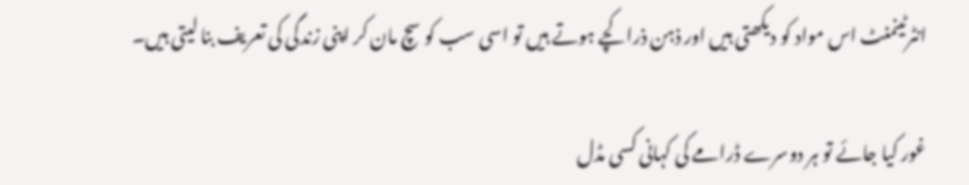انٹرٹینمنٹ اس مواد کو دیکھتی ہیں اور ذہن ذرا کچے ہوتے ہیں تو اسی سب کو سچ مان کر اپنی زندگی کی تعریف بنا لیتی ہیں۔

غور کیا جائے تو ہر دوسرے ڈرامے کی کہانی کسی مڈل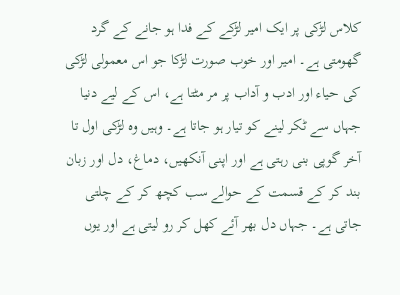کلاس لڑکی پر ایک امیر لڑکے کے فدا ہو جانے کے گرد گھومتی ہے۔ امیر اور خوب صورت لڑکا جو اس معمولی لڑکی کی حیاء اور ادب و آداب پر مر مٹتا ہے، اس کے لیے دنیا جہاں سے ٹکر لینے کو تیار ہو جاتا ہے۔ وہیں وہ لڑکی اول تا آخر گوپی بنی رہتی ہے اور اپنی آنکھیں، دماغ، دل اور زبان بند کر کے قسمت کے حوالے سب کچھ کر کے چلتی جاتی ہے۔ جہاں دل بھر آئے کھل کر رو لیتی ہے اور یوں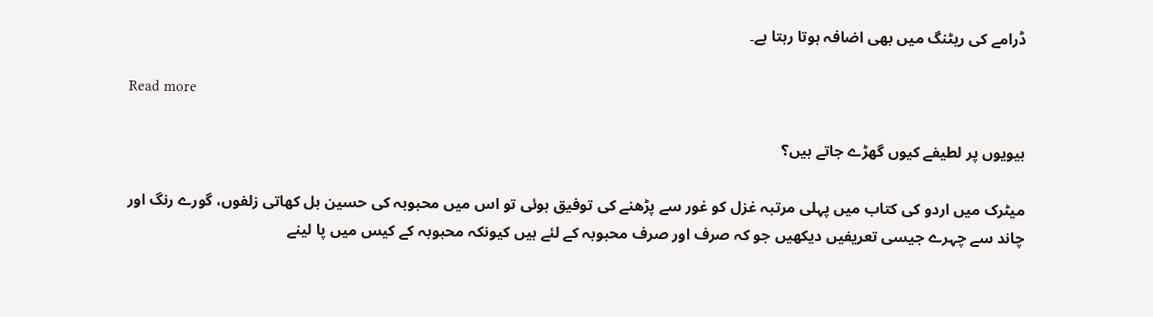ڈرامے کی ریٹنگ میں بھی اضافہ ہوتا رہتا ہے۔

Read more

بیویوں پر لطیفے کیوں گھڑے جاتے ہیں؟

میٹرک میں اردو کی کتاب میں پہلی مرتبہ غزل کو غور سے پڑھنے کی توفیق ہوئی تو اس میں محبوبہ کی حسین بل کھاتی زلفوں، گورے رنگ اور چاند سے چہرے جیسی تعریفیں دیکھیں جو کہ صرف اور صرف محبوبہ کے لئے ہیں کیونکہ محبوبہ کے کیس میں پا لینے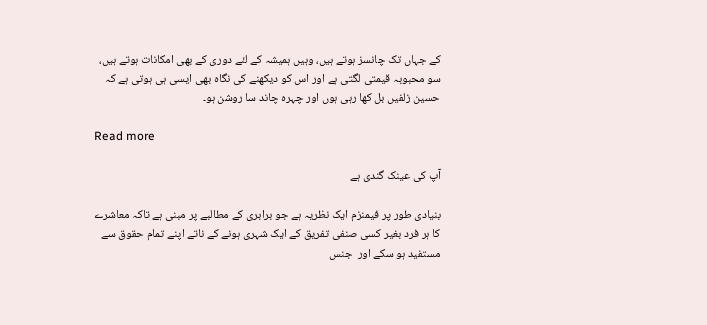کے جہاں تک چانسز ہوتے ہیں، وہیں ہمیشہ کے لئے دوری کے بھی امکانات ہوتے ہیں، سو محبوبہ قیمتی لگتی ہے اور اس کو دیکھنے کی نگاہ بھی ایسی ہی ہوتی ہے کہ حسین زلفیں بل کھا رہی ہوں اور چہرہ چاند سا روشن ہو۔

Read more

آپ کی عینک گندی ہے

بنیادی طور پر فیمنزم ایک نظریہ ہے جو برابری کے مطالبے پر مبنی ہے تاکہ معاشرے کا ہر فرد بغیر کسی صنفی تفریق کے ایک شہری ہونے کے ناتے اپنے تمام حقوق سے مستفید ہو سکے اور  جنس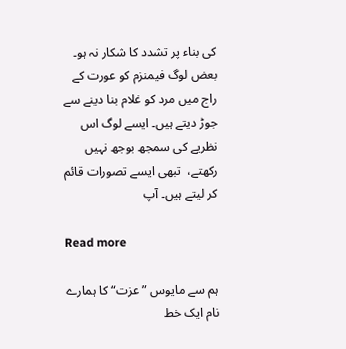کی بناء پر تشدد کا شکار نہ ہو۔ بعض لوگ فیمنزم کو عورت کے راج میں مرد کو غلام بنا دینے سے جوڑ دیتے ہیں۔ ایسے لوگ اس نظریے کی سمجھ بوجھ نہیں رکھتے،  تبھی ایسے تصورات قائم کر لیتے ہیں۔ آپ

Read more

ہم سے مایوس ”عزت“ کا ہمارے نام ایک خط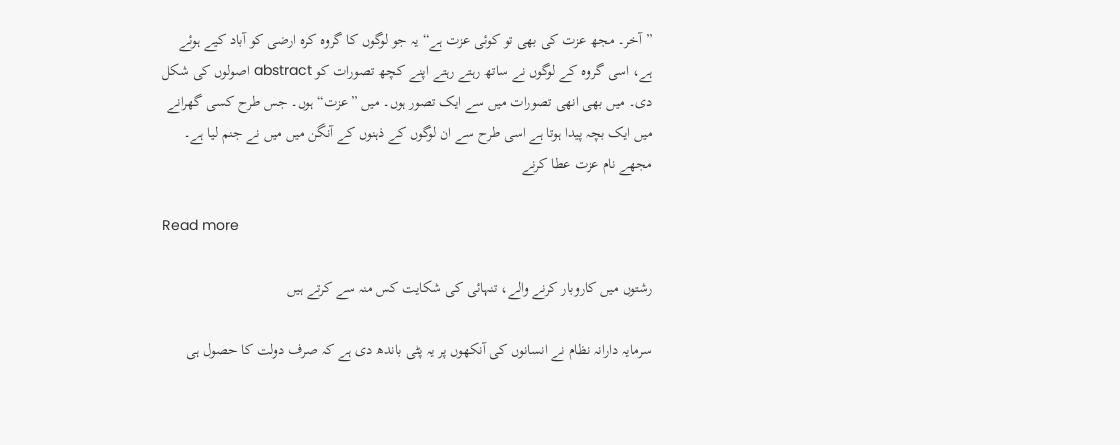”آخر۔ مجھ عزت کی بھی تو کوئی عزت ہے“ یہ جو لوگوں کا گروہ کرہ ارضی کو آباد کیے ہوئے ہے، اسی گروہ کے لوگوں نے ساتھ رہتے رہتے اپنے کچھ تصورات کو abstract اصولوں کی شکل دی۔ میں بھی انھی تصورات میں سے ایک تصور ہوں۔ میں ”عزت“ ہوں۔ جس طرح کسی گھرانے میں ایک بچہ پیدا ہوتا ہے اسی طرح سے ان لوگوں کے ذہنوں کے آنگن میں میں نے جنم لیا ہے۔ مجھے نام عزت عطا کرنے

Read more

رشتوں میں کاروبار کرنے والے، تنہائی کی شکایت کس منہ سے کرتے ہیں

سرمایہ دارانہ نظام نے انسانوں کی آنکھوں پر یہ پٹی باندھ دی ہے کہ صرف دولت کا حصول ہی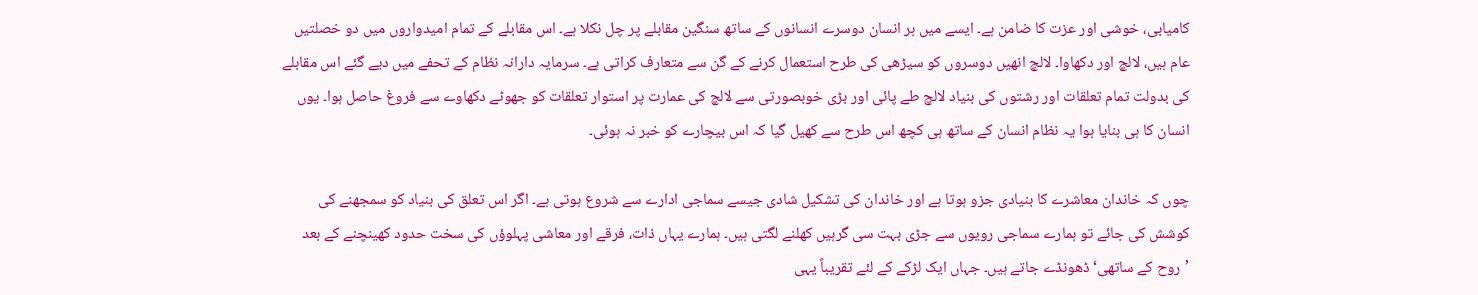کامیابی، خوشی اور عزت کا ضامن ہے۔ ایسے میں ہر انسان دوسرے انسانوں کے ساتھ سنگین مقابلے پر چل نکلا ہے۔ اس مقابلے کے تمام امیدواروں میں دو خصلتیں عام ہیں، لالچ اور دکھاوا۔ لالچ انھیں دوسروں کو سیڑھی کی طرح استعمال کرنے کے گن سے متعارف کراتی ہے۔ سرمایہ دارانہ نظام کے تحفے میں دیے گئے اس مقابلے کی بدولت تمام تعلقات اور رشتوں کی بنیاد لالچ طے پائی اور بڑی خوبصورتی سے لالچ کی عمارت پر استوار تعلقات کو جھوٹے دکھاوے سے فروغ حاصل ہوا۔ یوں انسان کا ہی بنایا ہوا یہ نظام انسان کے ساتھ ہی کچھ اس طرح سے کھیل گیا کہ اس بیچارے کو خبر نہ ہوئی۔

چوں کہ خاندان معاشرے کا بنیادی جزو ہوتا ہے اور خاندان کی تشکیل شادی جیسے سماجی ادارے سے شروع ہوتی ہے۔ اگر اس تعلق کی بنیاد کو سمجھنے کی کوشش کی جائے تو ہمارے سماجی رویوں سے جڑی بہت سی گرہیں کھلنے لگتی ہیں۔ ہمارے یہاں ذات، فرقے اور معاشی پہلوؤں کی سخت حدود کھینچنے کے بعد ’روح کے ساتھی‘ ڈھونڈے جاتے ہیں۔ جہاں ایک لڑکے کے لئے تقریباً یہی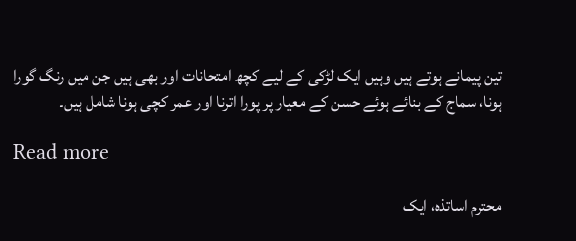تین پیمانے ہوتے ہیں وہیں ایک لڑکی کے لیے کچھ امتحانات اور بھی ہیں جن میں رنگ گورا ہونا، سماج کے بنائے ہوئے حسن کے معیار پر پورا اترنا اور عمر کچی ہونا شامل ہیں۔

Read more

محترم اساتذہ، ایک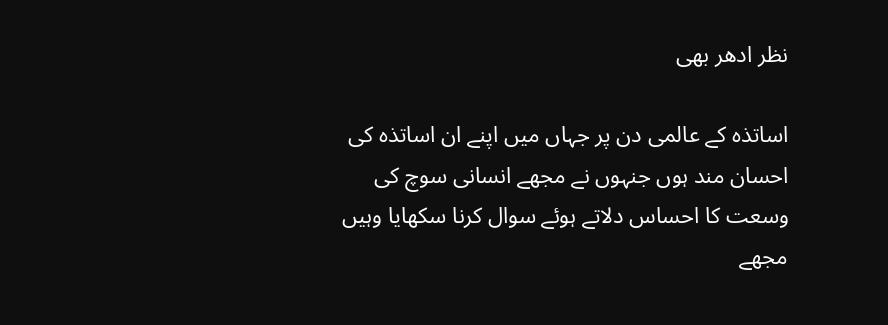نظر ادھر بھی

اساتذہ کے عالمی دن پر جہاں میں اپنے ان اساتذہ کی احسان مند ہوں جنہوں نے مجھے انسانی سوچ کی وسعت کا احساس دلاتے ہوئے سوال کرنا سکھایا وہیں مجھے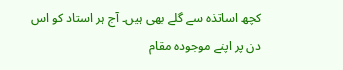کچھ اساتذہ سے گلے بھی ہیں۔ آج ہر استاد کو اس دن پر اپنے موجودہ مقام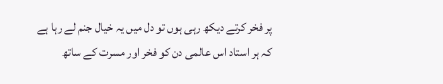پر فخر کرتے دیکھ رہی ہوں تو دل میں یہ خیال جنم لے رہا ہے کہ ہر استاد اس عالمی دن کو فخر اور مسرت کے ساتھ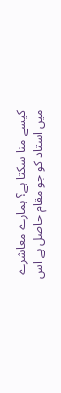کیسے منا سکتا ہے؟ ہمارے معاشرے میں استاد کو جو مقام حاصل ہے اس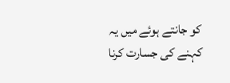کو جانتے ہوئے میں یہ کہنے کی جسارت کرنا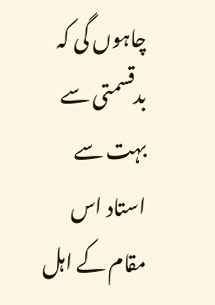چاہوں گی کہ بدقسمتی سے بہت سے استاد اس مقام کے اہل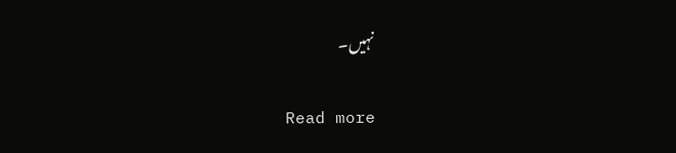نہیں۔

Read more